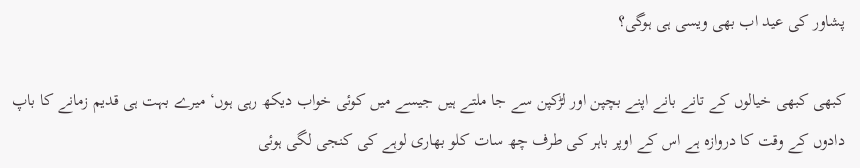پشاور کی عید اب بھی ویسی ہی ہوگی؟

کبھی کبھی خیالوں کے تانے بانے اپنے بچپن اور لڑکپن سے جا ملتے ہیں جیسے میں کوئی خواب دیکھ رہی ہوں‘ میرے بہت ہی قدیم زمانے کا باپ دادوں کے وقت کا دروازہ ہے اس کے اوپر باہر کی طرف چھ سات کلو بھاری لوہے کی کنجی لگی ہوئی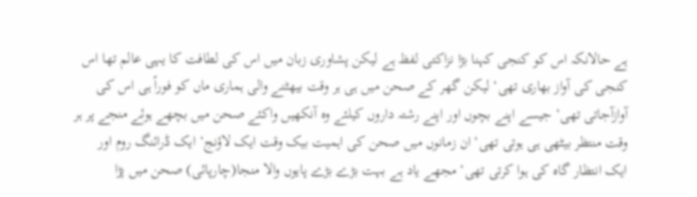ہے حالانکہ اس کو کنجی کہنا بڑا نزاکتی لفظ ہے لیکن پشاوری زبان میں اس کی لطافت کا یہی عالم تھا اس کنجی کی آواز بھاری تھی‘ لیکن گھر کے صحن میں ہی ہر وقت بیھٹنے والی ہماری ماں کو فوراً ہی اس کی آوازآجاتی تھی‘ جیسے اپنے بچوں اور اپنے رشتہ داروں کیلئے وہ آنکھیں واکئے صحن میں بچھے ہوئے منجے پر ہر وقت منتظر بیٹھی ہی ہوتی تھی‘ ان زمانوں میں صحن کی اہمیت بیک وقت ایک لاؤنج‘ ایک ڈرائنگ روم اور ایک انتظار گاہ کی ہوا کرتی تھی‘ مجھے یاد ہے بہت بڑے بڑے پایوں والا منجا(چارپائی) صحن میں پڑا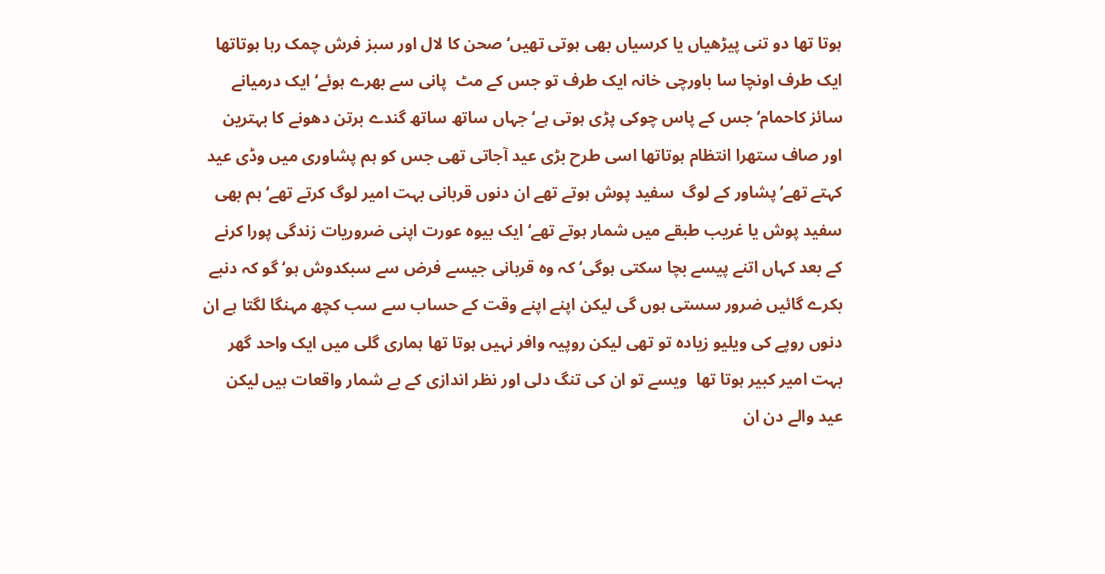ہوتا تھا دو تنی پیڑھیاں یا کرسیاں بھی ہوتی تھیں‘صحن کا لال اور سبز فرش چمک رہا ہوتاتھا ایک طرف اونچا سا باورچی خانہ ایک طرف تو جس کے مٹ  پانی سے بھرے ہوئے‘ ایک درمیانے سائز کاحمام‘جس کے پاس چوکی پڑی ہوتی ہے‘ جہاں ساتھ ساتھ گندے برتن دھونے کا بہترین اور صاف ستھرا انتظام ہوتاتھا اسی طرح بڑی عید آجاتی تھی جس کو ہم پشاوری میں وڈی عید کہتے تھے‘ پشاور کے لوگ  سفید پوش ہوتے تھے ان دنوں قربانی بہت امیر لوگ کرتے تھے‘ ہم بھی سفید پوش یا غریب طبقے میں شمار ہوتے تھے‘ ایک بیوہ عورت اپنی ضروریات زندگی پورا کرنے کے بعد کہاں اتنے پیسے بچا سکتی ہوگی‘ کہ وہ قربانی جیسے فرض سے سبکدوش ہو‘ گو کہ دنبے بکرے گائیں ضرور سستی ہوں گی لیکن اپنے اپنے وقت کے حساب سے سب کچھ مہنگا لگتا ہے ان دنوں روپے کی ویلیو زیادہ تو تھی لیکن روپیہ وافر نہیں ہوتا تھا ہماری گلی میں ایک واحد گھر بہت امیر کبیر ہوتا تھا  ویسے تو ان کی تنگ دلی اور نظر اندازی کے بے شمار واقعات ہیں لیکن عید والے دن ان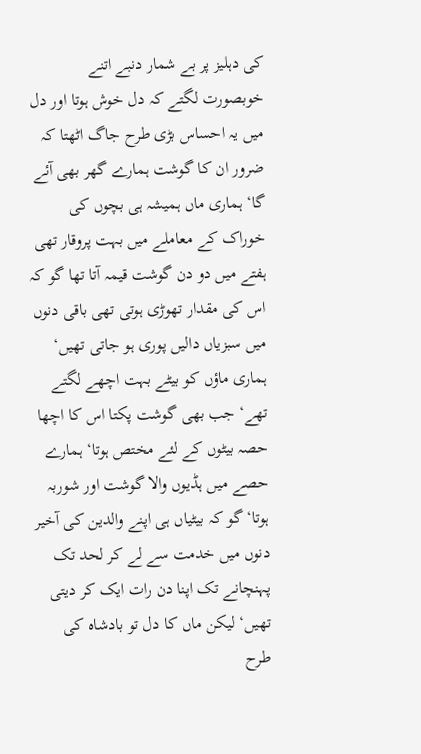کی دہلیز پر بے شمار دنبے اتنے خوبصورت لگتے کہ دل خوش ہوتا اور دل میں یہ احساس بڑی طرح جاگ اٹھتا کہ ضرور ان کا گوشت ہمارے گھر بھی آئے گا‘ ہماری ماں ہمیشہ ہی بچوں کی خوراک کے معاملے میں بہت پروقار تھی ہفتے میں دو دن گوشت قیمہ آتا تھا گو کہ اس کی مقدار تھوڑی ہوتی تھی باقی دنوں میں سبزیاں دالیں پوری ہو جاتی تھیں‘ ہماری ماؤں کو بیٹے بہت اچھے لگتے تھے‘ جب بھی گوشت پکتا اس کا اچھا حصہ بیٹوں کے لئے مختص ہوتا‘ ہمارے حصے میں ہڈیوں والا گوشت اور شوربہ ہوتا‘ گو کہ بیٹیاں ہی اپنے والدین کی آخیر دنوں میں خدمت سے لے کر لحد تک پہنچانے تک اپنا دن رات ایک کر دیتی تھیں‘ لیکن ماں کا دل تو بادشاہ کی طرح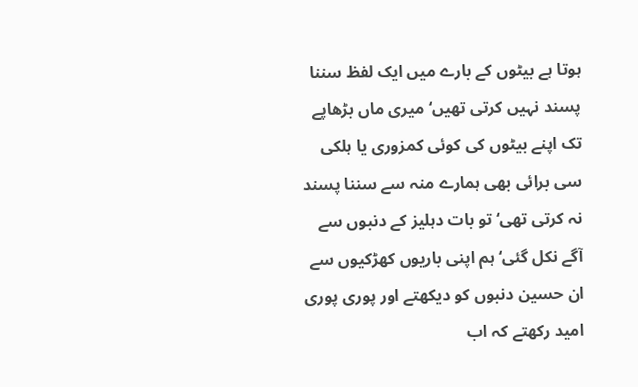ہوتا ہے بیٹوں کے بارے میں ایک لفظ سننا پسند نہیں کرتی تھیں‘ میری ماں بڑھاپے تک اپنے بیٹوں کی کوئی کمزوری یا ہلکی سی برائی بھی ہمارے منہ سے سننا پسند نہ کرتی تھی‘ تو بات دہلیز کے دنبوں سے آگے نکل گئی‘ ہم اپنی باریوں کھڑکیوں سے ان حسین دنبوں کو دیکھتے اور پوری پوری امید رکھتے کہ اب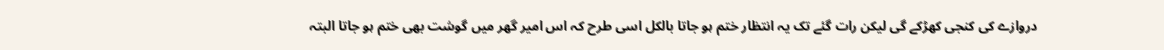دروازے کی کنجی کھڑکے گی لیکن رات گئے تک یہ انتظار ختم ہو جاتا بالکل اسی طرح کہ اس امیر گھر میں گوشت بھی ختم ہو جاتا البتہ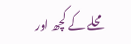محلے کے کچھ اور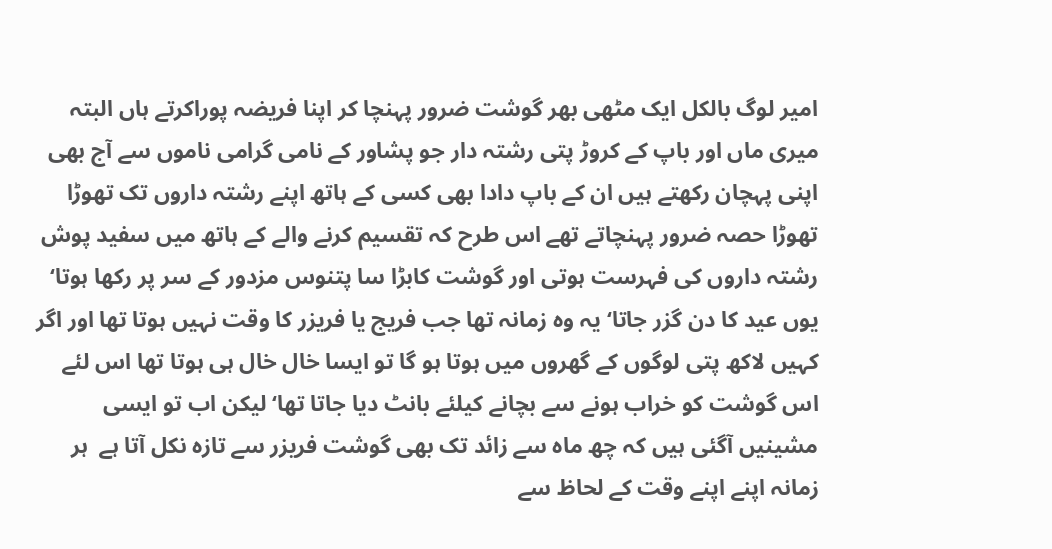امیر لوگ بالکل ایک مٹھی بھر گوشت ضرور پہنچا کر اپنا فریضہ پوراکرتے ہاں البتہ میری ماں اور باپ کے کروڑ پتی رشتہ دار جو پشاور کے نامی گرامی ناموں سے آج بھی اپنی پہچان رکھتے ہیں ان کے باپ دادا بھی کسی کے ہاتھ اپنے رشتہ داروں تک تھوڑا تھوڑا حصہ ضرور پہنچاتے تھے اس طرح کہ تقسیم کرنے والے کے ہاتھ میں سفید پوش رشتہ داروں کی فہرست ہوتی اور گوشت کابڑا سا پتنوس مزدور کے سر پر رکھا ہوتا‘ یوں عید کا دن گزر جاتا‘ یہ وہ زمانہ تھا جب فریج یا فریزر کا وقت نہیں ہوتا تھا اور اگر کہیں لاکھ پتی لوگوں کے گھروں میں ہوتا ہو گا تو ایسا خال خال ہی ہوتا تھا اس لئے اس گوشت کو خراب ہونے سے بچانے کیلئے بانٹ دیا جاتا تھا‘ لیکن اب تو ایسی مشینیں آگئی ہیں کہ چھ ماہ سے زائد تک بھی گوشت فریزر سے تازہ نکل آتا ہے  ہر زمانہ اپنے اپنے وقت کے لحاظ سے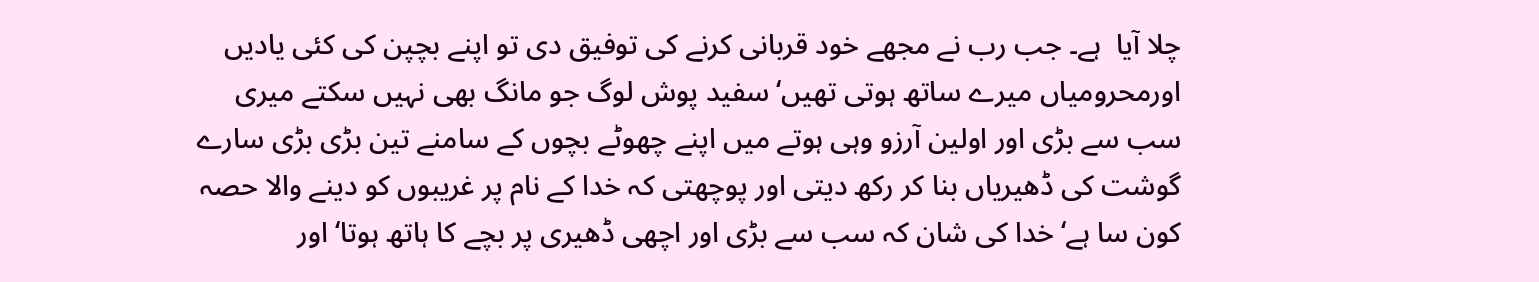چلا آیا  ہے۔ جب رب نے مجھے خود قربانی کرنے کی توفیق دی تو اپنے بچپن کی کئی یادیں اورمحرومیاں میرے ساتھ ہوتی تھیں‘ سفید پوش لوگ جو مانگ بھی نہیں سکتے میری سب سے بڑی اور اولین آرزو وہی ہوتے میں اپنے چھوٹے بچوں کے سامنے تین بڑی بڑی سارے گوشت کی ڈھیریاں بنا کر رکھ دیتی اور پوچھتی کہ خدا کے نام پر غریبوں کو دینے والا حصہ کون سا ہے‘ خدا کی شان کہ سب سے بڑی اور اچھی ڈھیری پر بچے کا ہاتھ ہوتا‘ اور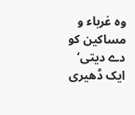وہ غرباء و مساکین کو دے دیتی‘ ایک ڈھیری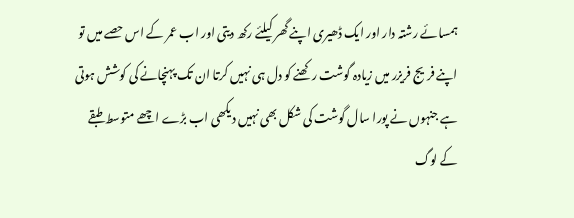ہمسائے رشتہ دار اور ایک ڈھیری اپنے گھر کیلئے رکھ دیتی اور اب عمر کے اس حصے میں تو اپنے فریج فریزر میں زیادہ گوشت رکھنے کو دل ہی نہیں کرتا ان تک پہنچانے کی کوشش ہوتی ہے جنہوں نے پورا سال گوشت کی شکل بھی نہیں دیکھی اب بڑے اچھے متوسط طبقے کے لوگ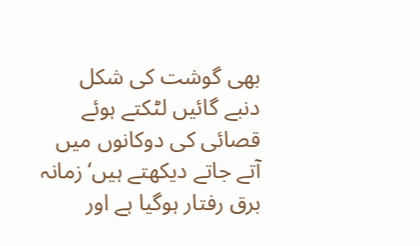بھی گوشت کی شکل دنبے گائیں لٹکتے ہوئے قصائی کی دوکانوں میں آتے جاتے دیکھتے ہیں‘ زمانہ برق رفتار ہوگیا ہے اور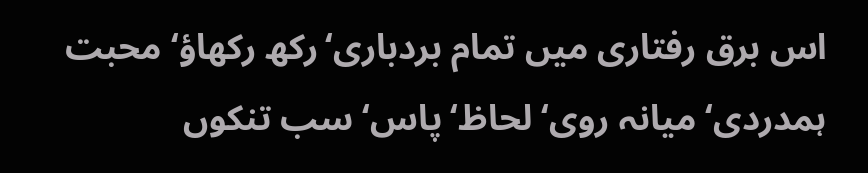اس برق رفتاری میں تمام بردباری‘رکھ رکھاؤ‘ محبت ہمدردی‘ میانہ روی‘ لحاظ‘پاس‘ سب تنکوں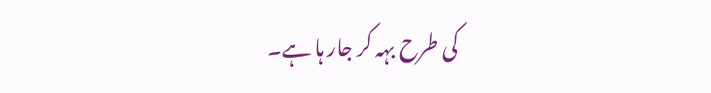کی طرح بہہ کر جار ہا ہے۔